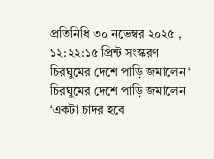প্রতিনিধি ৩০ নভেম্বর ২০২৫ , ১২:২২:১৫ প্রিন্ট সংস্করণ
চিরঘুমের দেশে পাড়ি জমালেন ‘
চিরঘুমের দেশে পাড়ি জমালেন ‘একটা চাদর হবে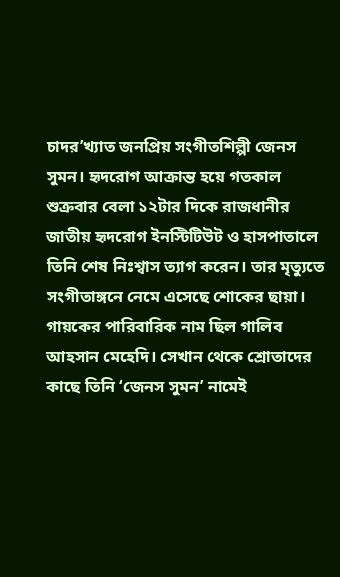চাদর’খ্যাত জনপ্রিয় সংগীতশিল্পী জেনস সুমন। হৃদরোগ আক্রান্ত হয়ে গতকাল শুক্রবার বেলা ১২টার দিকে রাজধানীর জাতীয় হৃদরোগ ইনস্টিটিউট ও হাসপাতালে তিনি শেষ নিঃশ্বাস ত্যাগ করেন। তার মৃত্যুতে সংগীতাঙ্গনে নেমে এসেছে শোকের ছায়া।
গায়কের পারিবারিক নাম ছিল গালিব আহসান মেহেদি। সেখান থেকে শ্রোতাদের কাছে তিনি ‘জেনস সুমন’ নামেই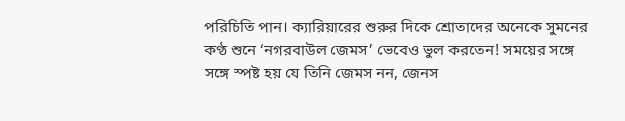পরিচিতি পান। ক্যারিয়ারের শুরুর দিকে শ্রোতাদের অনেকে সুমনের কণ্ঠ শুনে ‘নগরবাউল জেমস’ ভেবেও ভুল করতেন! সময়ের সঙ্গে সঙ্গে স্পষ্ট হয় যে তিনি জেমস নন, জেনস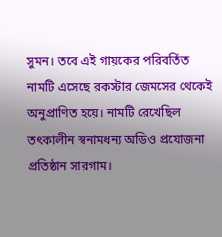সুমন। তবে এই গায়কের পরিবর্তিত নামটি এসেছে রকস্টার জেমসের থেকেই অনুপ্রাণিত হয়ে। নামটি রেখেছিল তৎকালীন স্বনামধন্য অডিও প্রযোজনা প্রতিষ্ঠান সারগাম।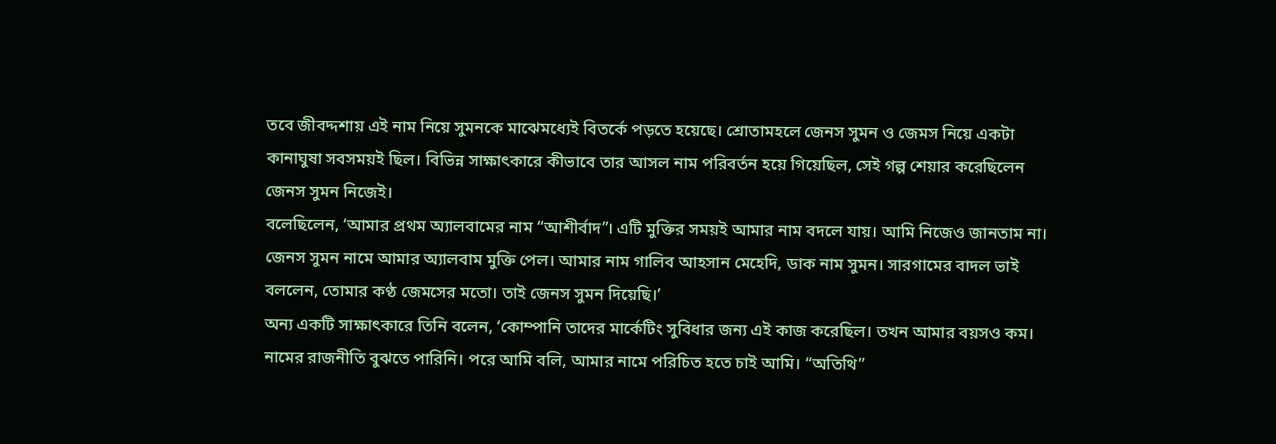তবে জীবদ্দশায় এই নাম নিয়ে সুমনকে মাঝেমধ্যেই বিতর্কে পড়তে হয়েছে। শ্রোতামহলে জেনস সুমন ও জেমস নিয়ে একটা কানাঘুষা সবসময়ই ছিল। বিভিন্ন সাক্ষাৎকারে কীভাবে তার আসল নাম পরিবর্তন হয়ে গিয়েছিল, সেই গল্প শেয়ার করেছিলেন জেনস সুমন নিজেই।
বলেছিলেন, ‘আমার প্রথম অ্যালবামের নাম “আশীর্বাদ”। এটি মুক্তির সময়ই আমার নাম বদলে যায়। আমি নিজেও জানতাম না। জেনস সুমন নামে আমার অ্যালবাম মুক্তি পেল। আমার নাম গালিব আহসান মেহেদি, ডাক নাম সুমন। সারগামের বাদল ভাই বললেন, তোমার কণ্ঠ জেমসের মতো। তাই জেনস সুমন দিয়েছি।’
অন্য একটি সাক্ষাৎকারে তিনি বলেন, ‘কোম্পানি তাদের মার্কেটিং সুবিধার জন্য এই কাজ করেছিল। তখন আমার বয়সও কম। নামের রাজনীতি বুঝতে পারিনি। পরে আমি বলি, আমার নামে পরিচিত হতে চাই আমি। “অতিথি”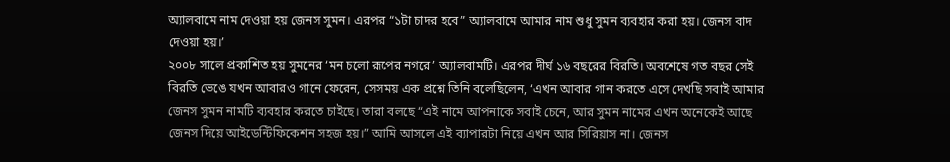অ্যালবামে নাম দেওয়া হয় জেনস সুমন। এরপর “১টা চাদর হবে” অ্যালবামে আমার নাম শুধু সুমন ব্যবহার করা হয়। জেনস বাদ দেওয়া হয়।’
২০০৮ সালে প্রকাশিত হয় সুমনের ‘মন চলো রূপের নগরে’ অ্যালবামটি। এরপর দীর্ঘ ১৬ বছরের বিরতি। অবশেষে গত বছর সেই বিরতি ভেঙে যখন আবারও গানে ফেরেন, সেসময় এক প্রশ্নে তিনি বলেছিলেন, ‘এখন আবার গান করতে এসে দেখছি সবাই আমার জেনস সুমন নামটি ব্যবহার করতে চাইছে। তারা বলছে “এই নামে আপনাকে সবাই চেনে, আর সুমন নামের এখন অনেকেই আছে জেনস দিয়ে আইডেন্টিফিকেশন সহজ হয়।” আমি আসলে এই ব্যাপারটা নিয়ে এখন আর সিরিয়াস না। জেনস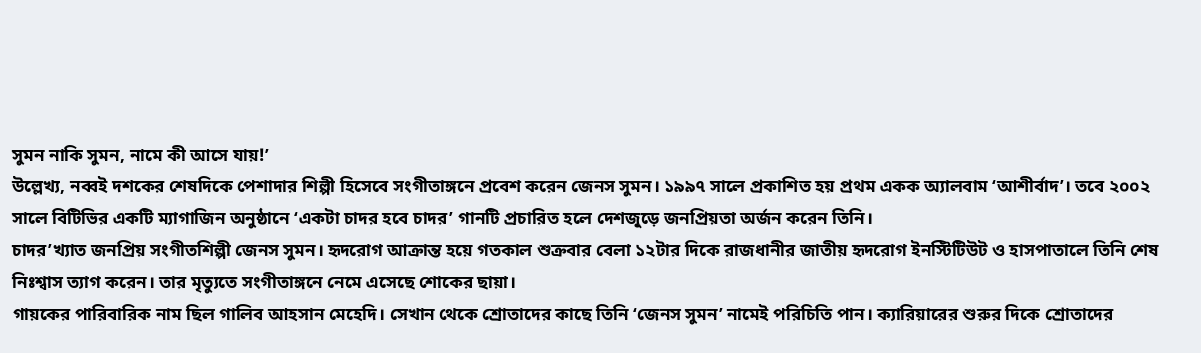সুমন নাকি সুমন, নামে কী আসে যায়!’
উল্লেখ্য, নব্বই দশকের শেষদিকে পেশাদার শিল্পী হিসেবে সংগীতাঙ্গনে প্রবেশ করেন জেনস সুমন। ১৯৯৭ সালে প্রকাশিত হয় প্রথম একক অ্যালবাম ‘আশীর্বাদ’। তবে ২০০২ সালে বিটিভির একটি ম্যাগাজিন অনুষ্ঠানে ‘একটা চাদর হবে চাদর’ গানটি প্রচারিত হলে দেশজুড়ে জনপ্রিয়তা অর্জন করেন তিনি।
চাদর’খ্যাত জনপ্রিয় সংগীতশিল্পী জেনস সুমন। হৃদরোগ আক্রান্ত হয়ে গতকাল শুক্রবার বেলা ১২টার দিকে রাজধানীর জাতীয় হৃদরোগ ইনস্টিটিউট ও হাসপাতালে তিনি শেষ নিঃশ্বাস ত্যাগ করেন। তার মৃত্যুতে সংগীতাঙ্গনে নেমে এসেছে শোকের ছায়া।
গায়কের পারিবারিক নাম ছিল গালিব আহসান মেহেদি। সেখান থেকে শ্রোতাদের কাছে তিনি ‘জেনস সুমন’ নামেই পরিচিতি পান। ক্যারিয়ারের শুরুর দিকে শ্রোতাদের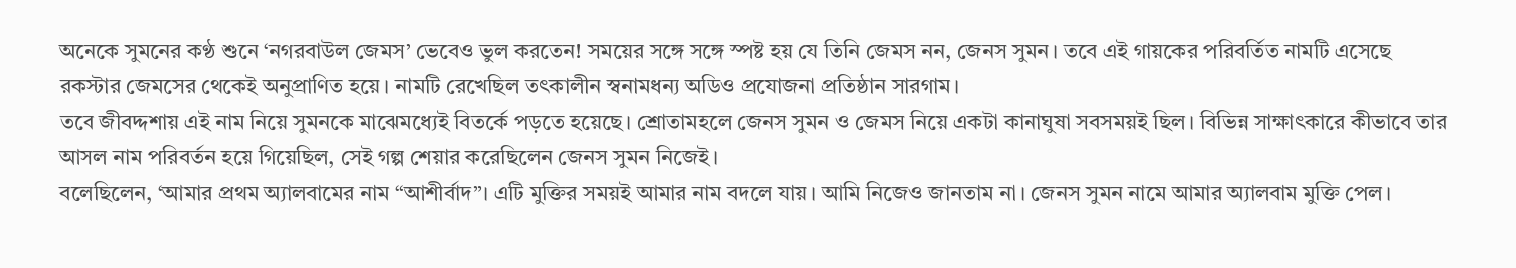অনেকে সুমনের কণ্ঠ শুনে ‘নগরবাউল জেমস’ ভেবেও ভুল করতেন! সময়ের সঙ্গে সঙ্গে স্পষ্ট হয় যে তিনি জেমস নন, জেনস সুমন। তবে এই গায়কের পরিবর্তিত নামটি এসেছে রকস্টার জেমসের থেকেই অনুপ্রাণিত হয়ে। নামটি রেখেছিল তৎকালীন স্বনামধন্য অডিও প্রযোজনা প্রতিষ্ঠান সারগাম।
তবে জীবদ্দশায় এই নাম নিয়ে সুমনকে মাঝেমধ্যেই বিতর্কে পড়তে হয়েছে। শ্রোতামহলে জেনস সুমন ও জেমস নিয়ে একটা কানাঘুষা সবসময়ই ছিল। বিভিন্ন সাক্ষাৎকারে কীভাবে তার আসল নাম পরিবর্তন হয়ে গিয়েছিল, সেই গল্প শেয়ার করেছিলেন জেনস সুমন নিজেই।
বলেছিলেন, ‘আমার প্রথম অ্যালবামের নাম “আশীর্বাদ”। এটি মুক্তির সময়ই আমার নাম বদলে যায়। আমি নিজেও জানতাম না। জেনস সুমন নামে আমার অ্যালবাম মুক্তি পেল।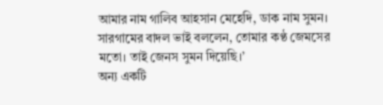আমার নাম গালিব আহসান মেহেদি, ডাক নাম সুমন। সারগামের বাদল ভাই বললেন, তোমার কণ্ঠ জেমসের মতো। তাই জেনস সুমন দিয়েছি।’
অন্য একটি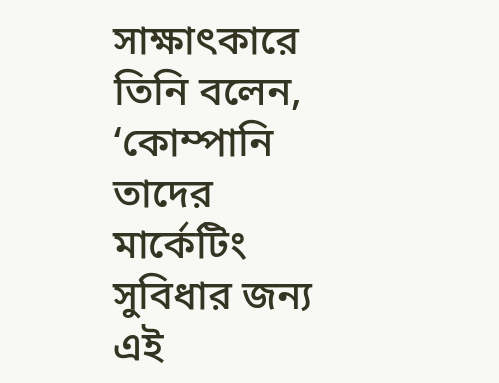সাক্ষাৎকারে তিনি বলেন, ‘কোম্পানি তাদের মার্কেটিং সুবিধার জন্য এই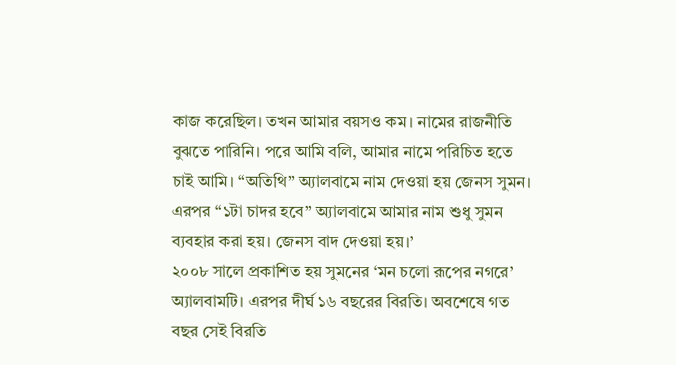কাজ করেছিল। তখন আমার বয়সও কম। নামের রাজনীতি বুঝতে পারিনি। পরে আমি বলি, আমার নামে পরিচিত হতে চাই আমি। “অতিথি” অ্যালবামে নাম দেওয়া হয় জেনস সুমন। এরপর “১টা চাদর হবে” অ্যালবামে আমার নাম শুধু সুমন ব্যবহার করা হয়। জেনস বাদ দেওয়া হয়।’
২০০৮ সালে প্রকাশিত হয় সুমনের ‘মন চলো রূপের নগরে’ অ্যালবামটি। এরপর দীর্ঘ ১৬ বছরের বিরতি। অবশেষে গত বছর সেই বিরতি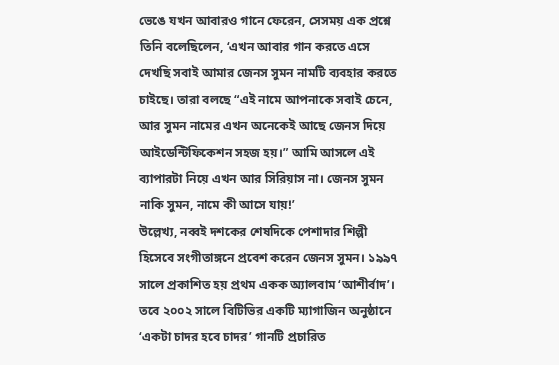ভেঙে যখন আবারও গানে ফেরেন, সেসময় এক প্রশ্নে তিনি বলেছিলেন, ‘এখন আবার গান করতে এসে দেখছি সবাই আমার জেনস সুমন নামটি ব্যবহার করতে চাইছে। তারা বলছে “এই নামে আপনাকে সবাই চেনে, আর সুমন নামের এখন অনেকেই আছে জেনস দিয়ে আইডেন্টিফিকেশন সহজ হয়।” আমি আসলে এই ব্যাপারটা নিয়ে এখন আর সিরিয়াস না। জেনস সুমন নাকি সুমন, নামে কী আসে যায়!’
উল্লেখ্য, নব্বই দশকের শেষদিকে পেশাদার শিল্পী হিসেবে সংগীতাঙ্গনে প্রবেশ করেন জেনস সুমন। ১৯৯৭ সালে প্রকাশিত হয় প্রথম একক অ্যালবাম ‘আশীর্বাদ’। তবে ২০০২ সালে বিটিভির একটি ম্যাগাজিন অনুষ্ঠানে ‘একটা চাদর হবে চাদর’ গানটি প্রচারিত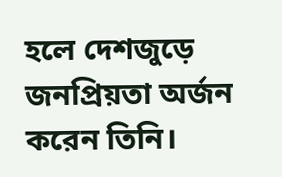হলে দেশজুড়ে জনপ্রিয়তা অর্জন করেন তিনি।